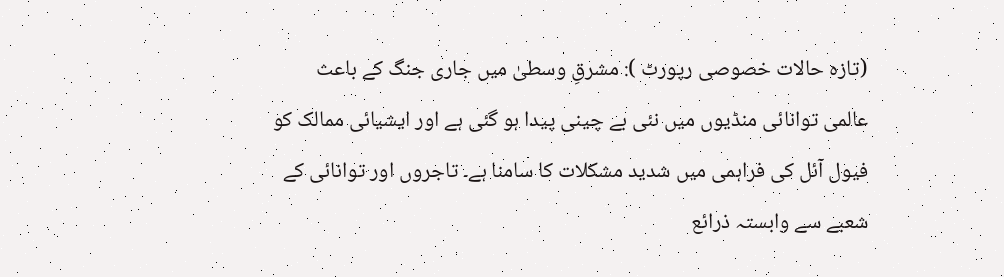(تازہ حالات خصوصی رپورٹ ): مشرقِ وسطیٰ میں جاری جنگ کے باعث عالمی توانائی منڈیوں میں نئی بے چینی پیدا ہو گئی ہے اور ایشیائی ممالک کو فیول آئل کی فراہمی میں شدید مشکلات کا سامنا ہے۔ تاجروں اور توانائی کے شعبے سے وابستہ ذرائع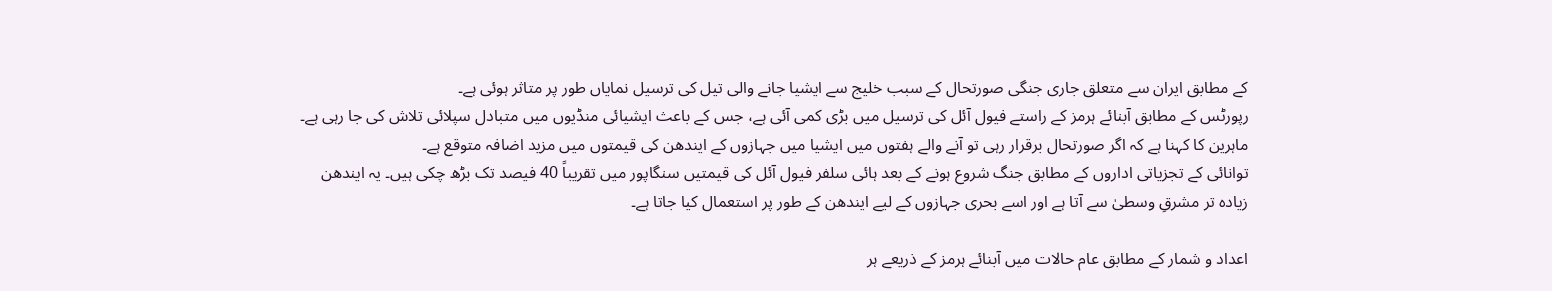کے مطابق ایران سے متعلق جاری جنگی صورتحال کے سبب خلیج سے ایشیا جانے والی تیل کی ترسیل نمایاں طور پر متاثر ہوئی ہے۔
رپورٹس کے مطابق آبنائے ہرمز کے راستے فیول آئل کی ترسیل میں بڑی کمی آئی ہے، جس کے باعث ایشیائی منڈیوں میں متبادل سپلائی تلاش کی جا رہی ہے۔ ماہرین کا کہنا ہے کہ اگر صورتحال برقرار رہی تو آنے والے ہفتوں میں ایشیا میں جہازوں کے ایندھن کی قیمتوں میں مزید اضافہ متوقع ہے۔
توانائی کے تجزیاتی اداروں کے مطابق جنگ شروع ہونے کے بعد ہائی سلفر فیول آئل کی قیمتیں سنگاپور میں تقریباً 40 فیصد تک بڑھ چکی ہیں۔ یہ ایندھن زیادہ تر مشرقِ وسطیٰ سے آتا ہے اور اسے بحری جہازوں کے لیے ایندھن کے طور پر استعمال کیا جاتا ہے۔

اعداد و شمار کے مطابق عام حالات میں آبنائے ہرمز کے ذریعے ہر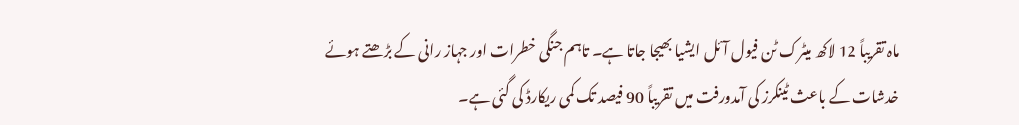ماہ تقریباً 12 لاکھ میٹرک ٹن فیول آئل ایشیا بھیجا جاتا ہے۔ تاہم جنگی خطرات اور جہاز رانی کے بڑھتے ہوئے خدشات کے باعث ٹینکرز کی آمدورفت میں تقریباً 90 فیصد تک کمی ریکارڈ کی گئی ہے۔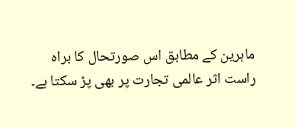ماہرین کے مطابق اس صورتحال کا براہ راست اثر عالمی تجارت پر بھی پڑ سکتا ہے۔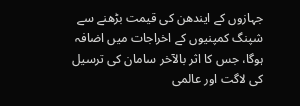جہازوں کے ایندھن کی قیمت بڑھنے سے شپنگ کمپنیوں کے اخراجات میں اضافہ ہوگا، جس کا اثر بالآخر سامان کی ترسیل کی لاگت اور عالمی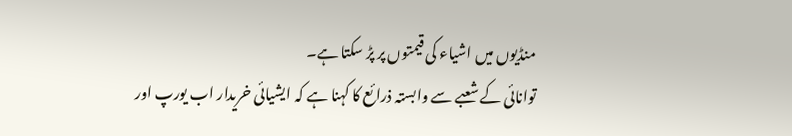منڈیوں میں اشیاء کی قیمتوں پر پڑ سکتا ہے۔
توانائی کے شعبے سے وابستہ ذرائع کا کہنا ہے کہ ایشیائی خریدار اب یورپ اور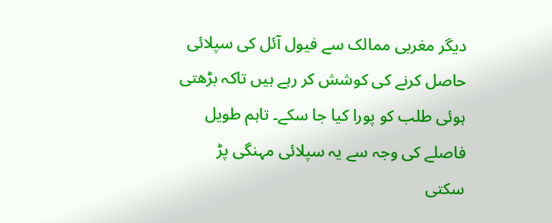دیگر مغربی ممالک سے فیول آئل کی سپلائی حاصل کرنے کی کوشش کر رہے ہیں تاکہ بڑھتی ہوئی طلب کو پورا کیا جا سکے۔ تاہم طویل فاصلے کی وجہ سے یہ سپلائی مہنگی پڑ سکتی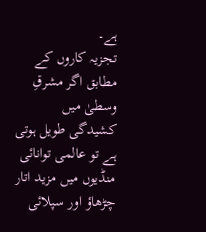ہے۔
تجزیہ کاروں کے مطابق اگر مشرقِ وسطیٰ میں کشیدگی طویل ہوتی ہے تو عالمی توانائی منڈیوں میں مزید اتار چڑھاؤ اور سپلائی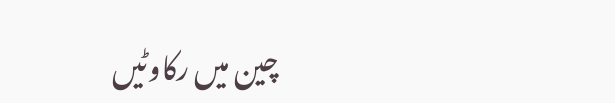چین میں رکاوٹیں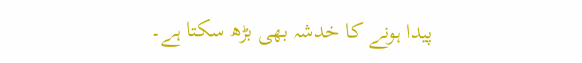پیدا ہونے کا خدشہ بھی بڑھ سکتا ہے۔